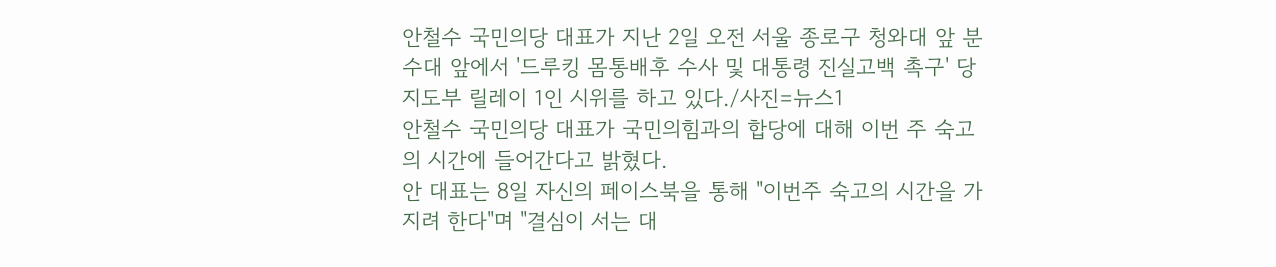안철수 국민의당 대표가 지난 2일 오전 서울 종로구 청와대 앞 분수대 앞에서 '드루킹 몸통배후 수사 및 대통령 진실고백 촉구' 당지도부 릴레이 1인 시위를 하고 있다./사진=뉴스1
안철수 국민의당 대표가 국민의힘과의 합당에 대해 이번 주 숙고의 시간에 들어간다고 밝혔다.
안 대표는 8일 자신의 페이스북을 통해 "이번주 숙고의 시간을 가지려 한다"며 "결심이 서는 대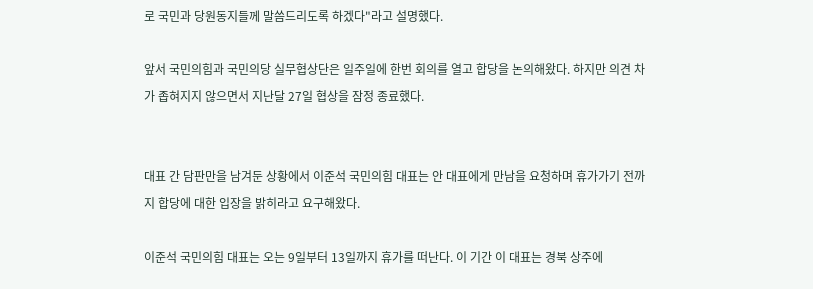로 국민과 당원동지들께 말씀드리도록 하겠다"라고 설명했다.

앞서 국민의힘과 국민의당 실무협상단은 일주일에 한번 회의를 열고 합당을 논의해왔다. 하지만 의견 차가 좁혀지지 않으면서 지난달 27일 협상을 잠정 종료했다.


대표 간 담판만을 남겨둔 상황에서 이준석 국민의힘 대표는 안 대표에게 만남을 요청하며 휴가가기 전까지 합당에 대한 입장을 밝히라고 요구해왔다.

이준석 국민의힘 대표는 오는 9일부터 13일까지 휴가를 떠난다. 이 기간 이 대표는 경북 상주에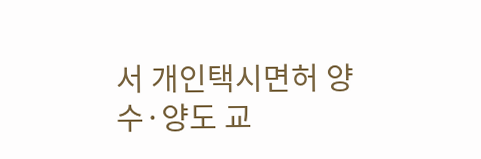서 개인택시면허 양수·양도 교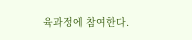육과정에 참여한다.